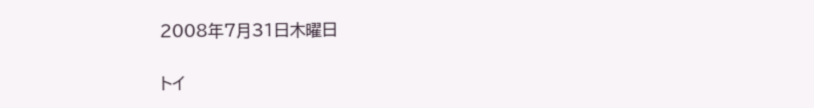2008年7月31日木曜日

トイ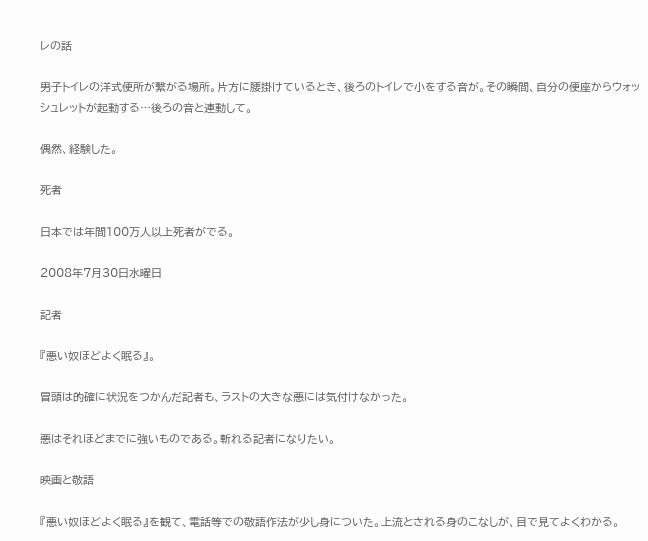レの話

男子トイレの洋式便所が繋がる場所。片方に腰掛けているとき、後ろのトイレで小をする音が。その瞬間、自分の便座からウォッシュレットが起動する…後ろの音と連動して。

偶然、経験した。

死者

日本では年間100万人以上死者がでる。

2008年7月30日水曜日

記者

『悪い奴ほどよく眠る』。

冒頭は的確に状況をつかんだ記者も、ラストの大きな悪には気付けなかった。

悪はそれほどまでに強いものである。斬れる記者になりたい。

映画と敬語

『悪い奴ほどよく眠る』を観て、電話等での敬語作法が少し身についた。上流とされる身のこなしが、目で見てよくわかる。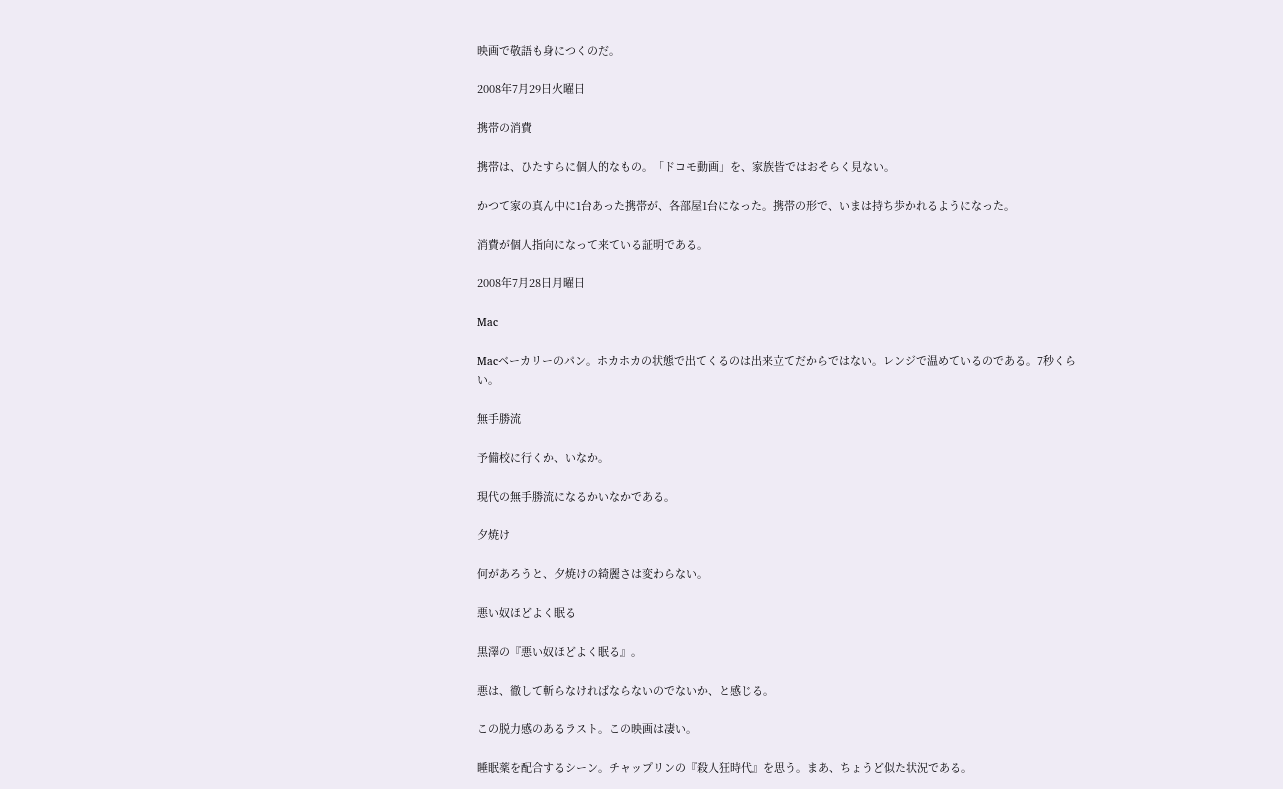映画で敬語も身につくのだ。

2008年7月29日火曜日

携帯の消費

携帯は、ひたすらに個人的なもの。「ドコモ動画」を、家族皆ではおそらく見ない。

かつて家の真ん中に1台あった携帯が、各部屋1台になった。携帯の形で、いまは持ち歩かれるようになった。

消費が個人指向になって来ている証明である。

2008年7月28日月曜日

Mac

Macベーカリーのパン。ホカホカの状態で出てくるのは出来立てだからではない。レンジで温めているのである。7秒くらい。

無手勝流

予備校に行くか、いなか。

現代の無手勝流になるかいなかである。

夕焼け

何があろうと、夕焼けの綺麗さは変わらない。

悪い奴ほどよく眠る

黒澤の『悪い奴ほどよく眠る』。

悪は、徹して斬らなければならないのでないか、と感じる。

この脱力感のあるラスト。この映画は凄い。

睡眠薬を配合するシーン。チャップリンの『殺人狂時代』を思う。まあ、ちょうど似た状況である。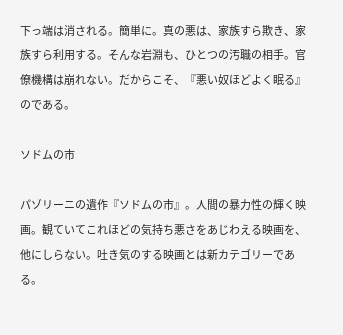下っ端は消される。簡単に。真の悪は、家族すら欺き、家族すら利用する。そんな岩淵も、ひとつの汚職の相手。官僚機構は崩れない。だからこそ、『悪い奴ほどよく眠る』のである。

ソドムの市

パゾリーニの遺作『ソドムの市』。人間の暴力性の輝く映画。観ていてこれほどの気持ち悪さをあじわえる映画を、他にしらない。吐き気のする映画とは新カテゴリーである。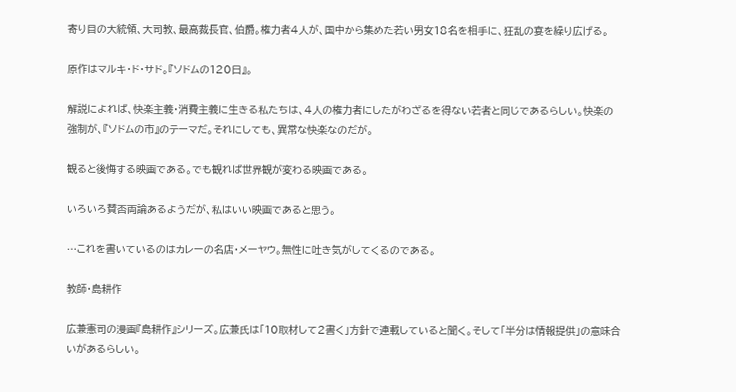寄り目の大統領、大司教、最高裁長官、伯爵。権力者4人が、国中から集めた若い男女18名を相手に、狂乱の宴を繰り広げる。

原作はマルキ・ド・サド。『ソドムの120日』。

解説によれば、快楽主義・消費主義に生きる私たちは、4人の権力者にしたがわざるを得ない若者と同じであるらしい。快楽の強制が、『ソドムの市』のテーマだ。それにしても、異常な快楽なのだが。

観ると後悔する映画である。でも観れば世界観が変わる映画である。

いろいろ賛否両論あるようだが、私はいい映画であると思う。

…これを書いているのはカレーの名店・メーヤウ。無性に吐き気がしてくるのである。

教師・島耕作

広兼憲司の漫画『島耕作』シリーズ。広兼氏は「10取材して2書く」方針で連載していると聞く。そして「半分は情報提供」の意味合いがあるらしい。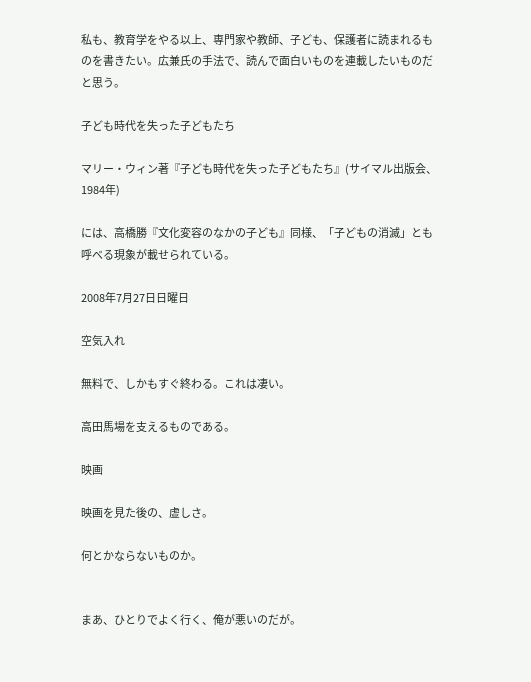私も、教育学をやる以上、専門家や教師、子ども、保護者に読まれるものを書きたい。広兼氏の手法で、読んで面白いものを連載したいものだと思う。

子ども時代を失った子どもたち

マリー・ウィン著『子ども時代を失った子どもたち』(サイマル出版会、1984年)

には、高橋勝『文化変容のなかの子ども』同様、「子どもの消滅」とも呼べる現象が載せられている。

2008年7月27日日曜日

空気入れ

無料で、しかもすぐ終わる。これは凄い。

高田馬場を支えるものである。

映画

映画を見た後の、虚しさ。

何とかならないものか。


まあ、ひとりでよく行く、俺が悪いのだが。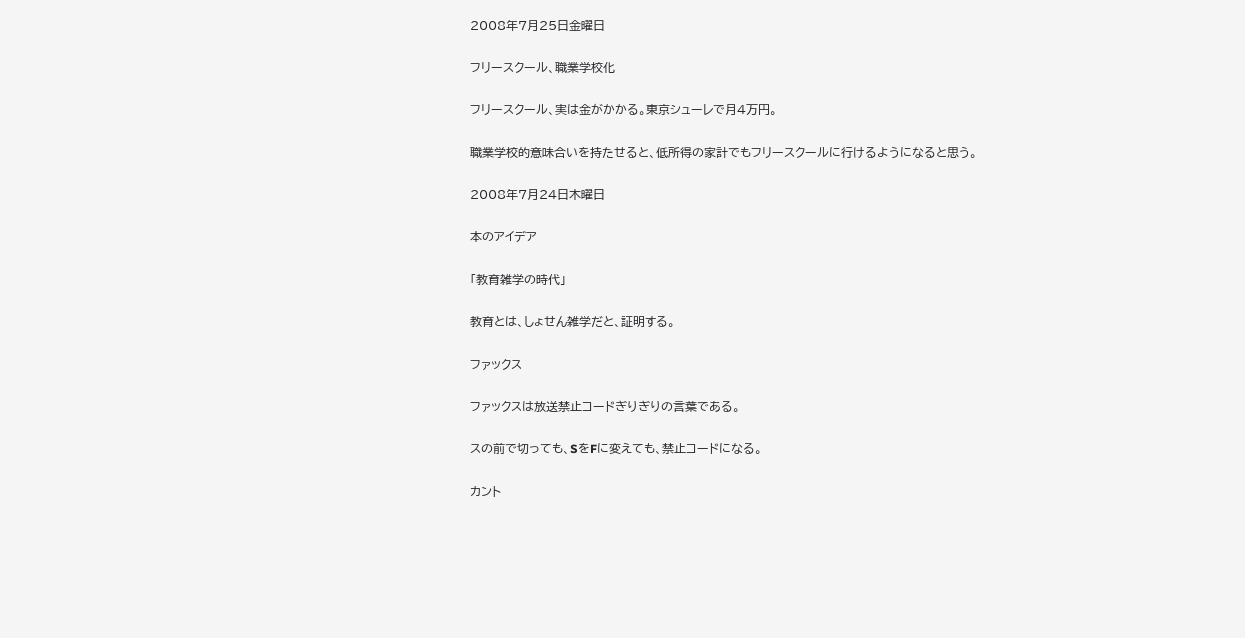2008年7月25日金曜日

フリースクール、職業学校化

フリースクール、実は金がかかる。東京シューレで月4万円。

職業学校的意味合いを持たせると、低所得の家計でもフリースクールに行けるようになると思う。

2008年7月24日木曜日

本のアイデア

「教育雑学の時代」

教育とは、しょせん雑学だと、証明する。

ファックス

ファックスは放送禁止コードぎりぎりの言葉である。

スの前で切っても、SをFに変えても、禁止コードになる。

カント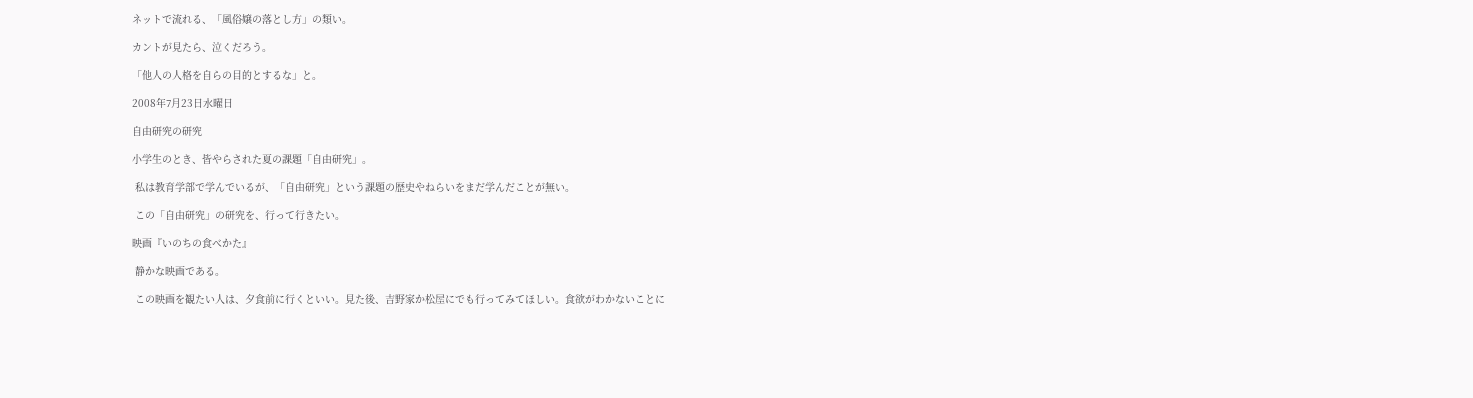ネットで流れる、「風俗嬢の落とし方」の類い。

カントが見たら、泣くだろう。

「他人の人格を自らの目的とするな」と。

2008年7月23日水曜日

自由研究の研究

小学生のとき、皆やらされた夏の課題「自由研究」。

 私は教育学部で学んでいるが、「自由研究」という課題の歴史やねらいをまだ学んだことが無い。

 この「自由研究」の研究を、行って行きたい。

映画『いのちの食べかた』

 静かな映画である。

 この映画を観たい人は、夕食前に行くといい。見た後、吉野家か松屋にでも行ってみてほしい。食欲がわかないことに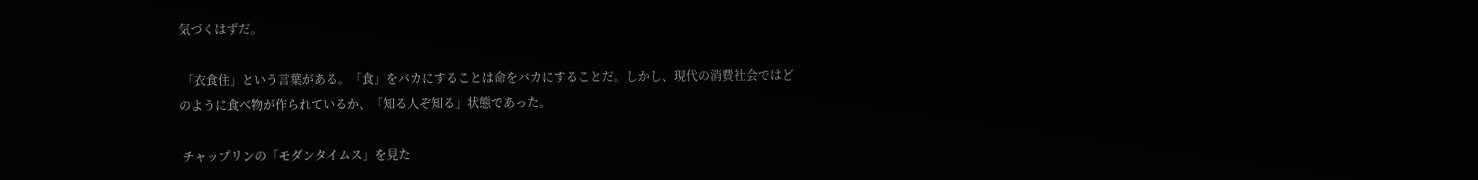気づくはずだ。

 「衣食住」という言葉がある。「食」をバカにすることは命をバカにすることだ。しかし、現代の消費社会ではどのように食べ物が作られているか、「知る人ぞ知る」状態であった。

 チャップリンの「モダンタイムス」を見た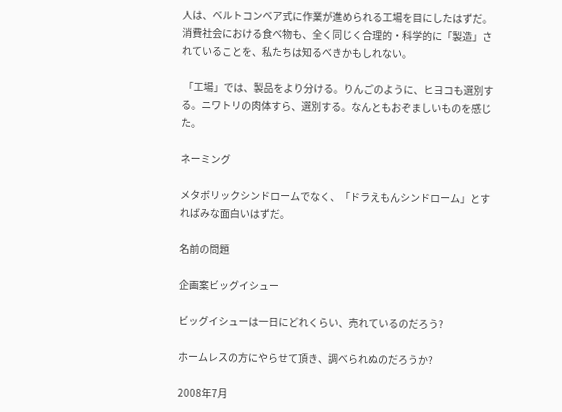人は、ベルトコンベア式に作業が進められる工場を目にしたはずだ。消費社会における食べ物も、全く同じく合理的・科学的に「製造」されていることを、私たちは知るべきかもしれない。

 「工場」では、製品をより分ける。りんごのように、ヒヨコも選別する。ニワトリの肉体すら、選別する。なんともおぞましいものを感じた。

ネーミング

メタボリックシンドロームでなく、「ドラえもんシンドローム」とすればみな面白いはずだ。

名前の問題

企画案ビッグイシュー

ビッグイシューは一日にどれくらい、売れているのだろう?

ホームレスの方にやらせて頂き、調べられぬのだろうか?

2008年7月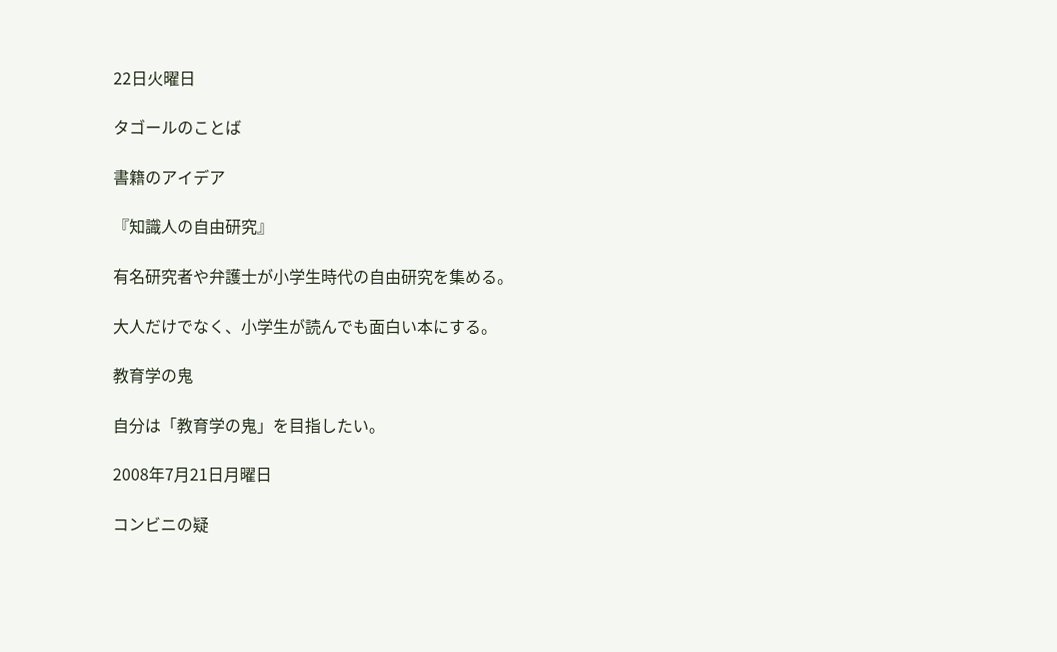22日火曜日

タゴールのことば

書籍のアイデア

『知識人の自由研究』

有名研究者や弁護士が小学生時代の自由研究を集める。

大人だけでなく、小学生が読んでも面白い本にする。

教育学の鬼

自分は「教育学の鬼」を目指したい。

2008年7月21日月曜日

コンビニの疑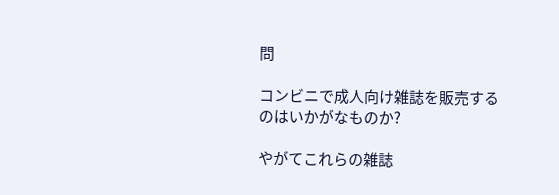問

コンビニで成人向け雑誌を販売するのはいかがなものか?

やがてこれらの雑誌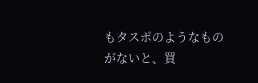もタスポのようなものがないと、買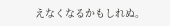えなくなるかもしれぬ。